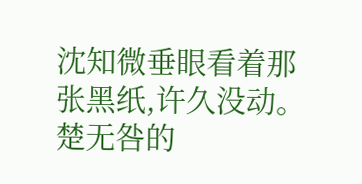沈知微垂眼看着那张黑纸,许久没动。
楚无咎的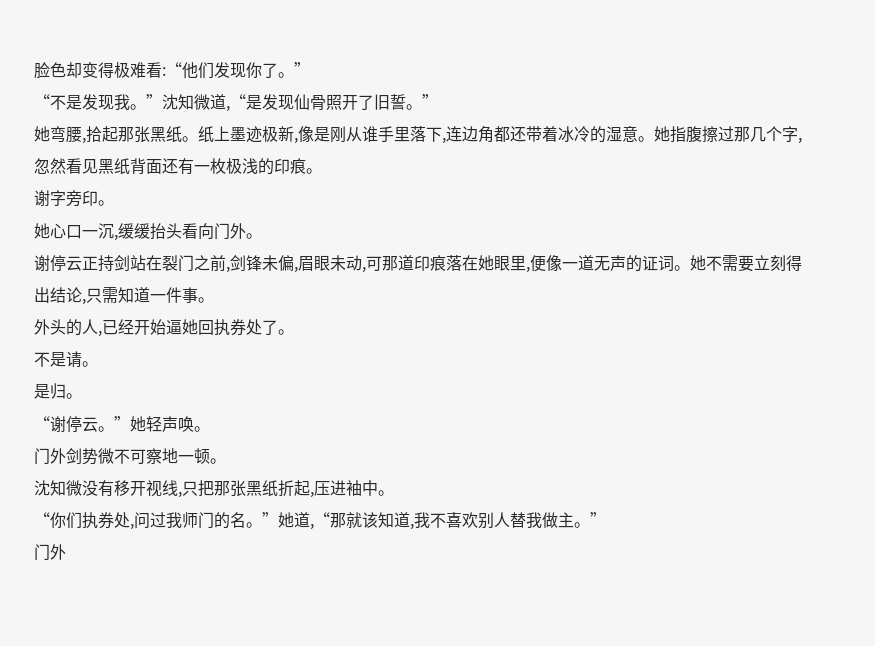脸色却变得极难看:“他们发现你了。”
“不是发现我。”沈知微道,“是发现仙骨照开了旧誓。”
她弯腰,拾起那张黑纸。纸上墨迹极新,像是刚从谁手里落下,连边角都还带着冰冷的湿意。她指腹擦过那几个字,忽然看见黑纸背面还有一枚极浅的印痕。
谢字旁印。
她心口一沉,缓缓抬头看向门外。
谢停云正持剑站在裂门之前,剑锋未偏,眉眼未动,可那道印痕落在她眼里,便像一道无声的证词。她不需要立刻得出结论,只需知道一件事。
外头的人,已经开始逼她回执券处了。
不是请。
是归。
“谢停云。”她轻声唤。
门外剑势微不可察地一顿。
沈知微没有移开视线,只把那张黑纸折起,压进袖中。
“你们执券处,问过我师门的名。”她道,“那就该知道,我不喜欢别人替我做主。”
门外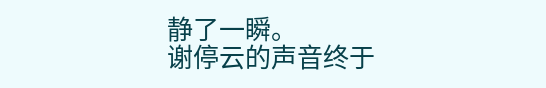静了一瞬。
谢停云的声音终于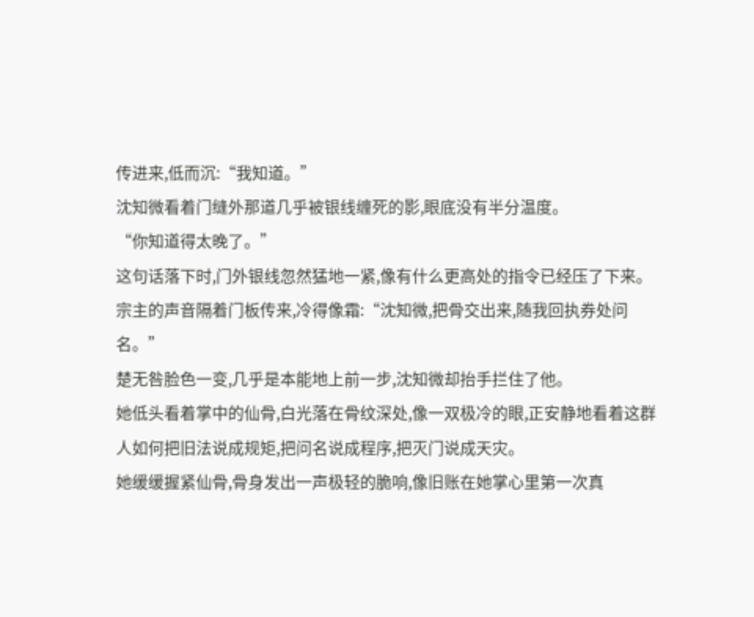传进来,低而沉:“我知道。”
沈知微看着门缝外那道几乎被银线缠死的影,眼底没有半分温度。
“你知道得太晚了。”
这句话落下时,门外银线忽然猛地一紧,像有什么更高处的指令已经压了下来。宗主的声音隔着门板传来,冷得像霜:“沈知微,把骨交出来,随我回执券处问名。”
楚无咎脸色一变,几乎是本能地上前一步,沈知微却抬手拦住了他。
她低头看着掌中的仙骨,白光落在骨纹深处,像一双极冷的眼,正安静地看着这群人如何把旧法说成规矩,把问名说成程序,把灭门说成天灾。
她缓缓握紧仙骨,骨身发出一声极轻的脆响,像旧账在她掌心里第一次真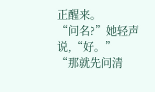正醒来。
“问名?”她轻声说,“好。”
“那就先问清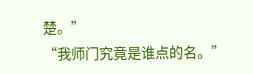楚。”
“我师门究竟是谁点的名。”